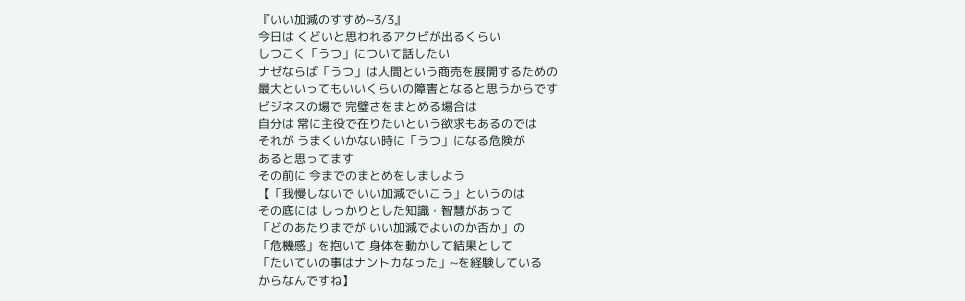『いい加減のすすめ~3/3』
今日は くどいと思われるアクビが出るくらい
しつこく「うつ」について話したい
ナゼならば「うつ」は人間という商売を展開するための
最大といってもいいくらいの障害となると思うからです
ビジネスの場で 完璧さをまとめる場合は
自分は 常に主役で在りたいという欲求もあるのでは
それが うまくいかない時に「うつ」になる危険が
あると思ってます
その前に 今までのまとめをしましよう
【「我慢しないで いい加減でいこう」というのは
その底には しっかりとした知識・智慧があって
「どのあたりまでが いい加減でよいのか否か」の
「危機感」を抱いて 身体を動かして結果として
「たいていの事はナントカなった」~を経験している
からなんですね】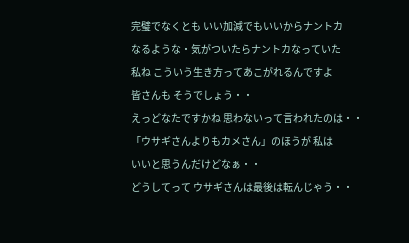完璧でなくとも いい加減でもいいからナントカ
なるような・気がついたらナントカなっていた
私ね こういう生き方ってあこがれるんですよ
皆さんも そうでしょう・・
えっどなたですかね 思わないって言われたのは・・
「ウサギさんよりもカメさん」のほうが 私は
いいと思うんだけどなぁ・・
どうしてって ウサギさんは最後は転んじゃう・・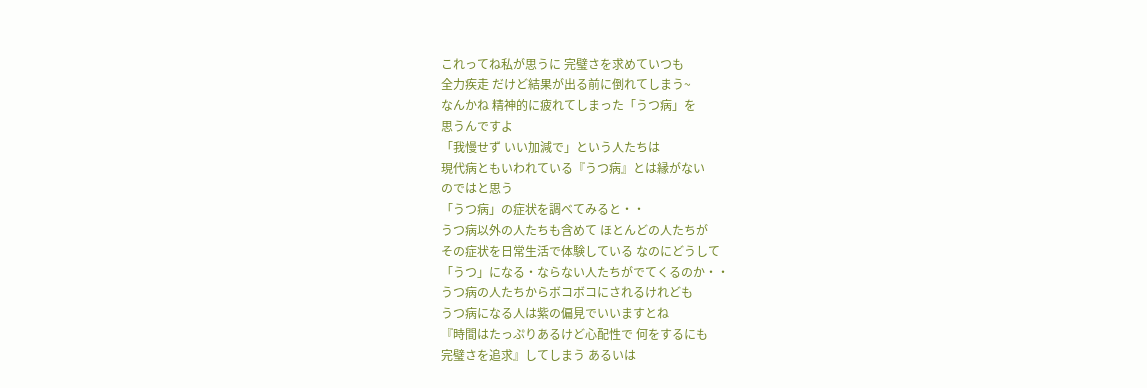これってね私が思うに 完璧さを求めていつも
全力疾走 だけど結果が出る前に倒れてしまう~
なんかね 精神的に疲れてしまった「うつ病」を
思うんですよ
「我慢せず いい加減で」という人たちは
現代病ともいわれている『うつ病』とは縁がない
のではと思う
「うつ病」の症状を調べてみると・・
うつ病以外の人たちも含めて ほとんどの人たちが
その症状を日常生活で体験している なのにどうして
「うつ」になる・ならない人たちがでてくるのか・・
うつ病の人たちからボコボコにされるけれども
うつ病になる人は紫の偏見でいいますとね
『時間はたっぷりあるけど心配性で 何をするにも
完璧さを追求』してしまう あるいは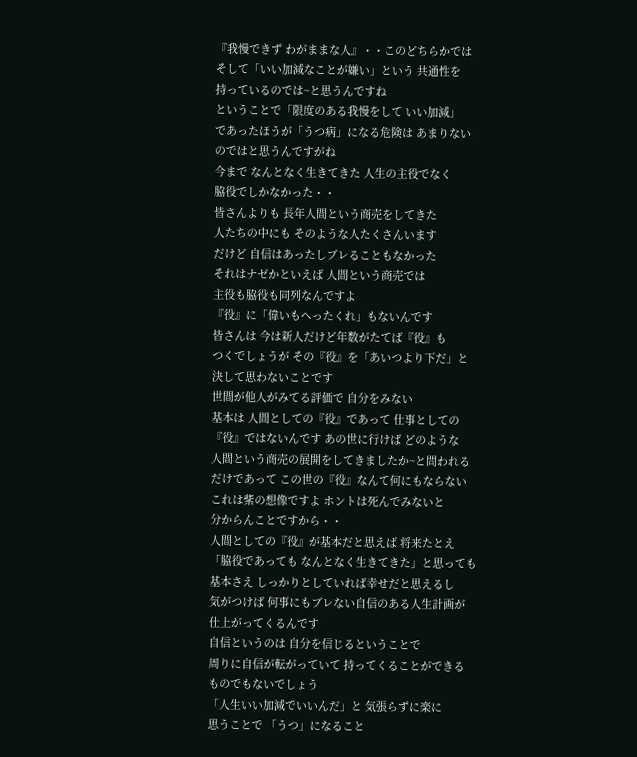『我慢できず わがままな人』・・このどちらかでは
そして「いい加減なことが嫌い」という 共通性を
持っているのでは~と思うんですね
ということで「限度のある我慢をして いい加減」
であったほうが「うつ病」になる危険は あまりない
のではと思うんですがね
今まで なんとなく生きてきた 人生の主役でなく
脇役でしかなかった・・
皆さんよりも 長年人間という商売をしてきた
人たちの中にも そのような人たくさんいます
だけど 自信はあったしブレることもなかった
それはナゼかといえば 人間という商売では
主役も脇役も同列なんですよ
『役』に「偉いもへったくれ」もないんです
皆さんは 今は新人だけど年数がたてば『役』も
つくでしょうが その『役』を「あいつより下だ」と
決して思わないことです
世間が他人がみてる評価で 自分をみない
基本は 人間としての『役』であって 仕事としての
『役』ではないんです あの世に行けば どのような
人間という商売の展開をしてきましたか~と問われる
だけであって この世の『役』なんて何にもならない
これは紫の想像ですよ ホントは死んでみないと
分からんことですから・・
人間としての『役』が基本だと思えば 将来たとえ
「脇役であっても なんとなく生きてきた」と思っても
基本さえ しっかりとしていれば幸せだと思えるし
気がつけば 何事にもブレない自信のある人生計画が
仕上がってくるんです
自信というのは 自分を信じるということで
周りに自信が転がっていて 持ってくることができる
ものでもないでしょう
「人生いい加減でいいんだ」と 気張らずに楽に
思うことで 「うつ」になること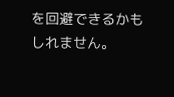を回避できるかも
しれません。